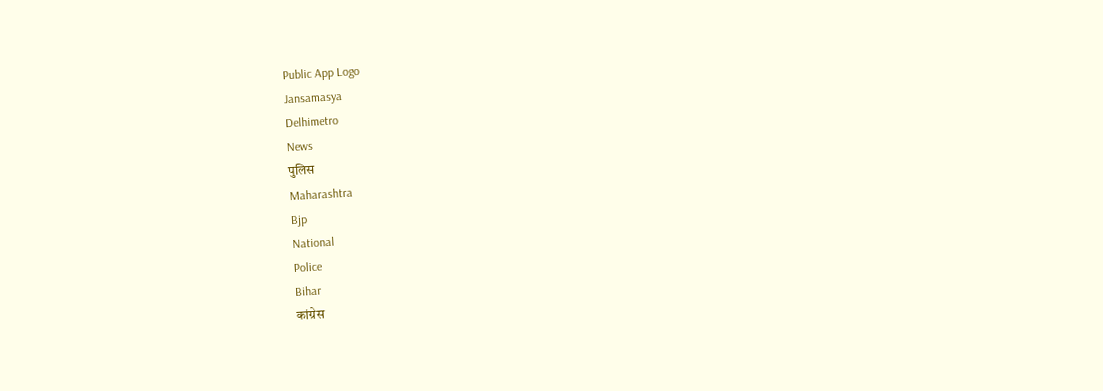Public App Logo
Jansamasya
Delhimetro
News
पुलिस
Maharashtra
Bjp
National
Police
Bihar
कांग्रेस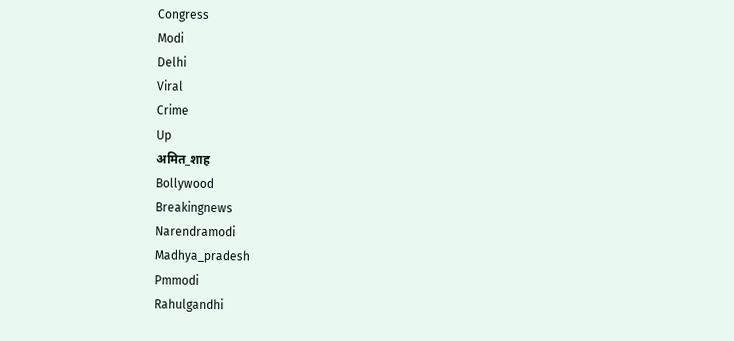Congress
Modi
Delhi
Viral
Crime
Up
अमित_शाह
Bollywood
Breakingnews
Narendramodi
Madhya_pradesh
Pmmodi
Rahulgandhi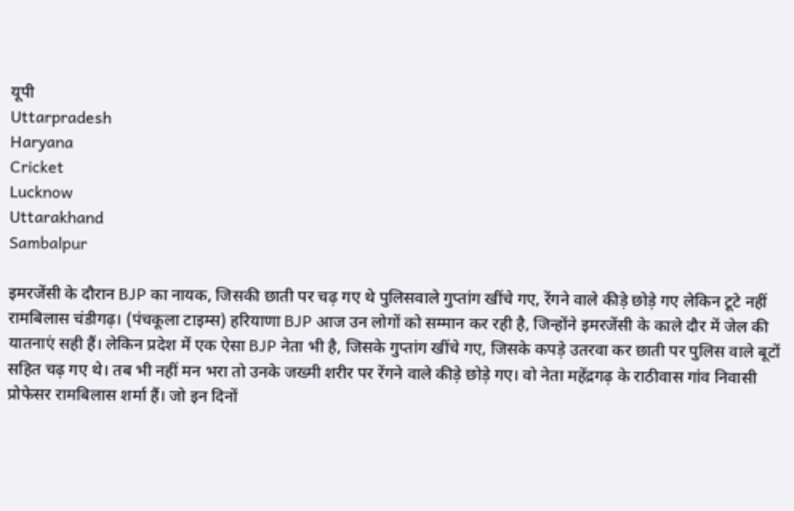यूपी
Uttarpradesh
Haryana
Cricket
Lucknow
Uttarakhand
Sambalpur

इमरजेंसी के दौरान BJP का नायक, जिसकी छाती पर चढ़ गए थे पुलिसवाले गुप्तांग खींचे गए, रेंगने वाले कीड़े छोड़े गए लेकिन टूटे नहीं रामबिलास चंडीगढ़। (पंचकूला टाइम्स) हरियाणा BJP आज उन लोगों को सम्मान कर रही है, जिन्होंने इमरजेंसी के काले दौर में जेल की यातनाएं सही हैं। लेकिन प्रदेश में एक ऐसा BJP नेता भी है, जिसके गुप्तांग खींचे गए, जिसके कपड़े उतरवा कर छाती पर पुलिस वाले बूटों सहित चढ़ गए थे। तब भी नहीं मन भरा तो उनके जख्मी शरीर पर रेंगने वाले कीड़े छोड़े गए। वो नेता महेंद्रगढ़ के राठीवास गांव निवासी प्रोफेसर रामबिलास शर्मा हैं। जो इन दिनों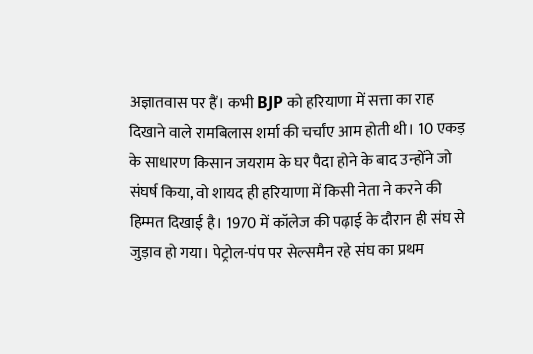अज्ञातवास पर हैं। कभी BJP को हरियाणा में सत्ता का राह दिखाने वाले रामबिलास शर्मा की चर्चांए आम होती थी। 10 एकड़ के साधारण किसान जयराम के घर पैदा होने के बाद उन्होंने जो संघर्ष किया, वो शायद ही हरियाणा में किसी नेता ने करने की हिम्मत दिखाई है। 1970 में कॉलेज की पढ़ाई के दौरान ही संघ से जुड़ाव हो गया। पेट्रोल-पंप पर सेल्समैन रहे संघ का प्रथम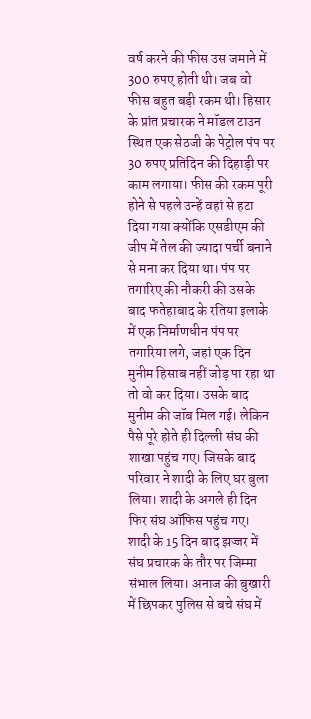वर्ष करने की फीस उस जमाने में 300 रुपए होती थी। जब वो फीस बहुत बड़ी रकम थी। हिसार के प्रांत प्रचारक ने मॉडल टाउन स्थित एक सेठजी के पेट्रोल पंप पर 30 रुपए प्रतिदिन की दिहाड़ी पर काम लगाया। फीस की रकम पूरी होने से पहले उन्हें वहां से हटा दिया गया क्योंकि एसडीएम की जीप में तेल की ज्यादा पर्ची बनाने से मना कर दिया था। पंप पर तगारिए की नौकरी की उसके बाद फतेहाबाद के रतिया इलाके में एक निर्माणधीन पंप पर तगारिया लगे, जहां एक दिन मुनीम हिसाब नहीं जोड़ पा रहा था तो वो कर दिया। उसके बाद मुनीम की जॉब मिल गई। लेकिन पैसे पूरे होते ही दिल्ली संघ की शाखा पहुंच गए। जिसके बाद परिवार ने शादी के लिए घर बुला लिया। शादी के अगले ही दिन फिर संघ ऑफिस पहुंच गए। शादी के 15 दिन बाद झज्जर में संघ प्रचारक के तौर पर जिम्मा संभाल लिया। अनाज की बुखारी में छिपकर पुलिस से बचे संघ में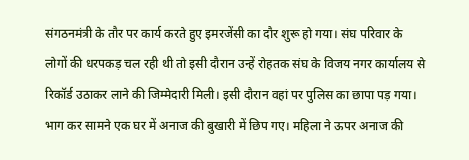संगठनमंत्री के तौर पर कार्य करते हुए इमरजेंसी का दौर शुरू हो गया। संघ परिवार के लोगों की धरपकड़ चल रही थी तो इसी दौरान उन्हें रोहतक संघ के विजय नगर कार्यालय से रिकॉर्ड उठाकर लाने की जिम्मेदारी मिली। इसी दौरान वहां पर पुलिस का छापा पड़ गया। भाग कर सामने एक घर में अनाज की बुखारी में छिप गए। महिला ने ऊपर अनाज की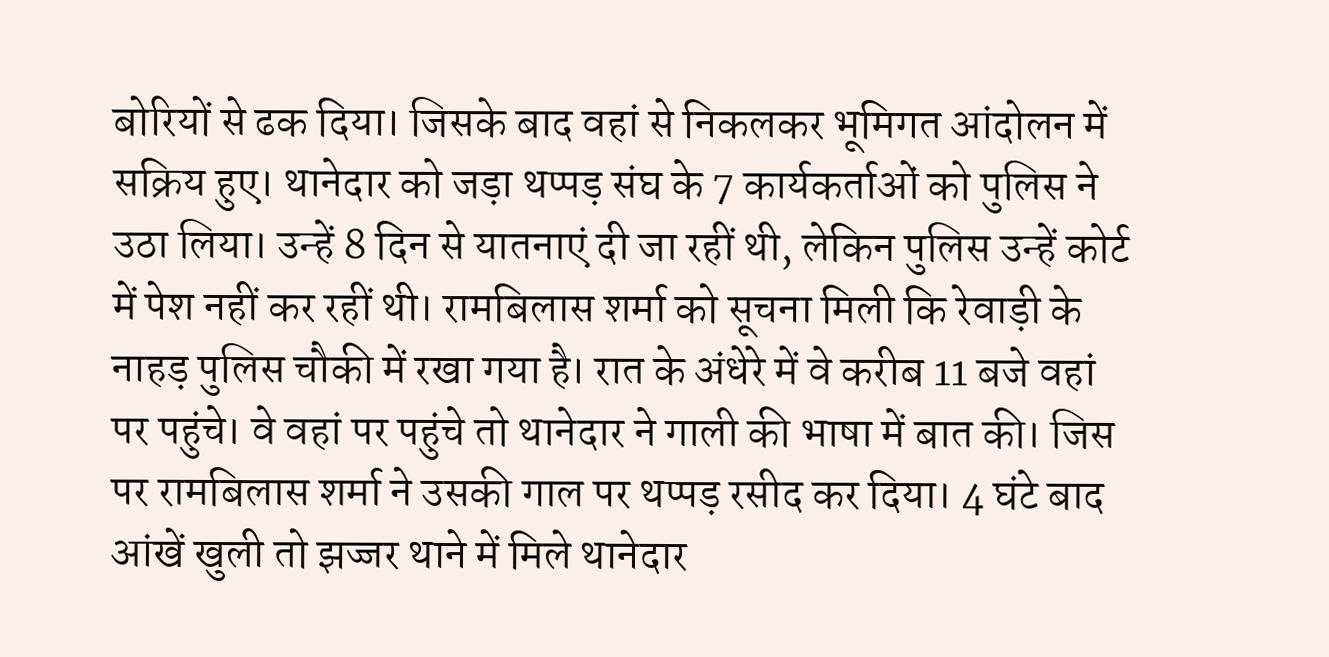बोरियों से ढक दिया। जिसके बाद वहां से निकलकर भूमिगत आंदोलन में सक्रिय हुए। थानेदार को जड़ा थप्पड़ संघ के 7 कार्यकर्ताओं को पुलिस ने उठा लिया। उन्हें 8 दिन से यातनाएं दी जा रहीं थी, लेकिन पुलिस उन्हें कोर्ट में पेश नहीं कर रहीं थी। रामबिलास शर्मा को सूचना मिली कि रेवाड़ी के नाहड़ पुलिस चौकी में रखा गया है। रात के अंधेरे में वे करीब 11 बजे वहां पर पहुंचे। वे वहां पर पहुंचे तो थानेदार ने गाली की भाषा में बात की। जिस पर रामबिलास शर्मा ने उसकी गाल पर थप्पड़ रसीद कर दिया। 4 घंटे बाद आंखें खुली तो झज्जर थाने में मिले थानेदार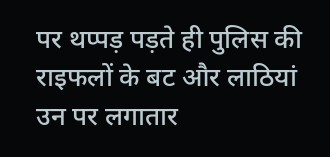पर थप्पड़ पड़ते ही पुलिस की राइफलों के बट और लाठियां उन पर लगातार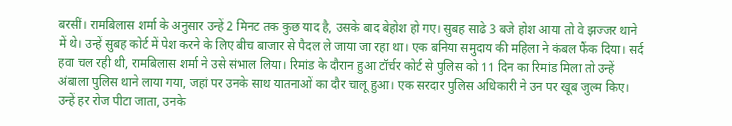बरसीं। रामबिलास शर्मा के अनुसार उन्हें 2 मिनट तक कुछ याद है, उसके बाद बेहोश हो गए। सुबह साढे 3 बजे होश आया तो वे झज्जर थाने में थे। उन्हें सुबह कोर्ट में पेश करने के लिए बीच बाजार से पैदल ले जाया जा रहा था। एक बनिया समुदाय की महिला ने कंबल फैंक दिया। सर्द हवा चल रही थी, रामबिलास शर्मा ने उसे संभाल लिया। रिमांड के दौरान हुआ टॉर्चर कोर्ट से पुलिस को 11 दिन का रिमांड मिला तो उन्हें अंबाला पुलिस थाने लाया गया, जहां पर उनके साथ यातनाओं का दौर चालू हुआ। एक सरदार पुलिस अधिकारी ने उन पर खूब जुल्म किए। उन्हें हर रोज पीटा जाता, उनके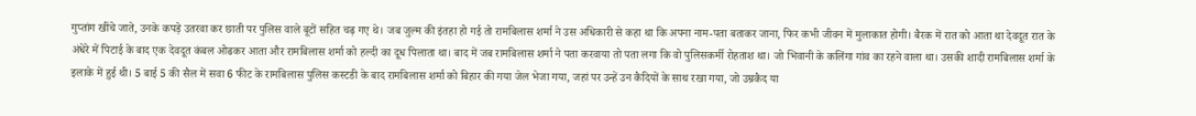गुप्तांग खींचे जाते, उनके कपड़े उतरवा कर छाती पर पुलिस वाले बूटों सहित चढ़ गए थे। जब जुल्म की इंतहा हो गई तो रामबिलास शर्मा ने उस अधिकारी से कहा था कि अपना नाम-पता बताकर जाना, फिर कभी जीवन में मुलाकात होगी। बैरक में रात को आता था देवदूत रात के अंधेरे में पिटाई के बाद एक देवदूत कंबल ओढकर आता और रामबिलास शर्मा को हल्दी का दूध पिलाता था। बाद में जब रामबिलास शर्मा ने पता करवाया तो पता लगा कि वो पुलिसकर्मी रोहताश था। जो भिवानी के कलिंगा गांव का रहने वाला था। उसकी शादी रामबिलास शर्मा के इलाके में हुई थी। 5 बाई 5 की सैल में सवा 6 फीट के रामबिलास पुलिस कस्टडी के बाद रामबिलास शर्मा को बिहार की गया जेल भेजा गया, जहां पर उन्हें उन कैदियों के साथ रखा गया, जो उम्रकैद या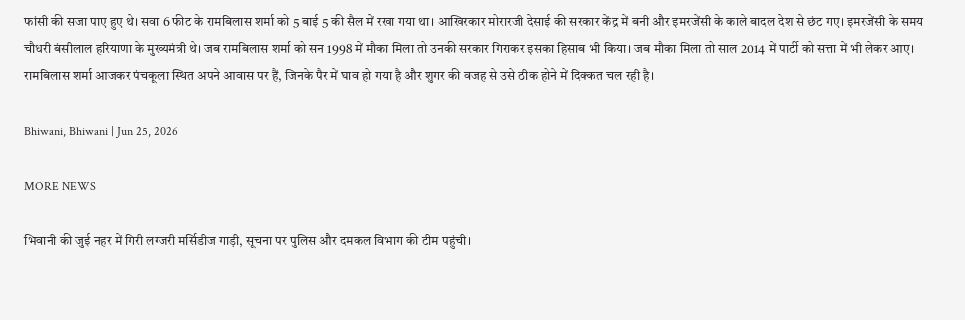फांसी की सजा पाए हुए थे। सवा 6 फीट के रामबिलास शर्मा को 5 बाई 5 की सैल में रखा गया था। आखिरकार मोरारजी देसाई की सरकार केंद्र में बनी और इमरजेंसी के काले बादल देश से छंट गए। इमरजेंसी के समय चौधरी बंसीलाल हरियाणा के मुख्यमंत्री थे। जब रामबिलास शर्मा को सन 1998 में मौका मिला तो उनकी सरकार गिराकर इसका हिसाब भी किया। जब मौका मिला तो साल 2014 में पार्टी को सत्ता में भी लेकर आए। रामबिलास शर्मा आजकर पंचकूला स्थित अपने आवास पर हैं, जिनके पैर में घाव हो गया है और शुगर की वजह से उसे ठीक होने में दिक्कत चल रही है।

Bhiwani, Bhiwani | Jun 25, 2026

MORE NEWS

भिवानी की जुई नहर में गिरी लग्जरी मर्सिडीज गाड़ी, सूचना पर पुलिस और दमकल विभाग की टीम पहुंची।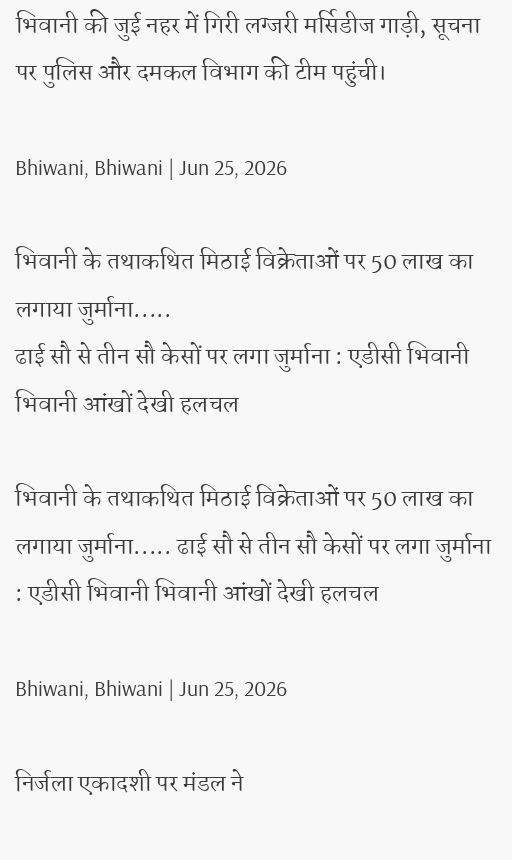भिवानी की जुई नहर में गिरी लग्जरी मर्सिडीज गाड़ी, सूचना पर पुलिस और दमकल विभाग की टीम पहुंची।

Bhiwani, Bhiwani | Jun 25, 2026

भिवानी के तथाकथित मिठाई विक्रेताओं पर 50 लाख का लगाया जुर्माना.....
ढाई सौ से तीन सौ केसों पर लगा जुर्माना : एडीसी भिवानी
भिवानी आंखों देखी हलचल

भिवानी के तथाकथित मिठाई विक्रेताओं पर 50 लाख का लगाया जुर्माना..... ढाई सौ से तीन सौ केसों पर लगा जुर्माना : एडीसी भिवानी भिवानी आंखों देखी हलचल

Bhiwani, Bhiwani | Jun 25, 2026

निर्जला एकादशी पर मंडल ने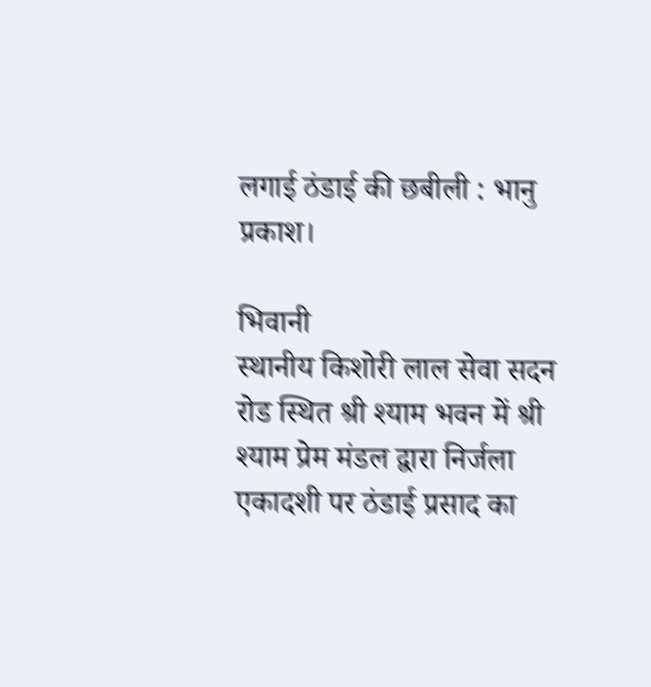लगाई ठंडाई की छबीली : भानु प्रकाश।

भिवानी                                            स्थानीय किशोरी लाल सेवा सदन रोड स्थित श्री श्याम भवन में श्री श्याम प्रेम मंडल द्वारा निर्जला एकादशी पर ठंडाई प्रसाद का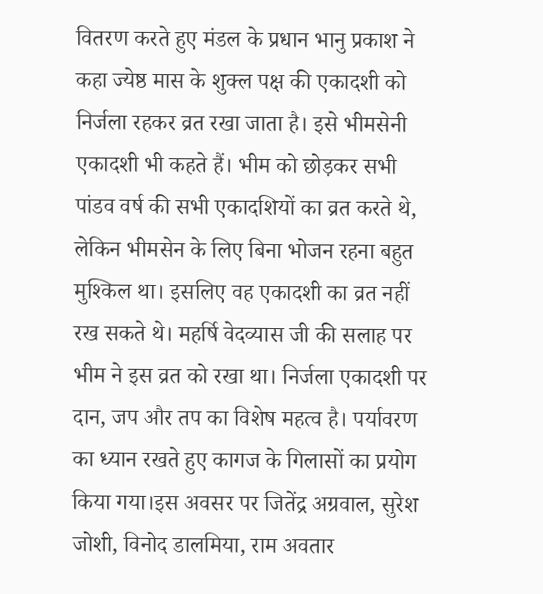वितरण करते हुए मंडल के प्रधान भानु प्रकाश ने कहा ज्येष्ठ मास के शुक्ल पक्ष की एकादशी को निर्जला रहकर व्रत रखा जाता है। इसे भीमसेनी एकादशी भी कहते हैं। भीम को छोड़कर सभी पांडव वर्ष की सभी एकादशियों का व्रत करते थे, लेकिन भीमसेन के लिए बिना भोजन रहना बहुत मुश्किल था। इसलिए वह एकादशी का व्रत नहीं रख सकते थे। महर्षि वेदव्यास जी की सलाह पर भीम ने इस व्रत को रखा था। निर्जला एकादशी पर दान, जप और तप का विशेष महत्व है। पर्यावरण का ध्यान रखते हुए कागज के गिलासों का प्रयोग किया गया।इस अवसर पर जितेंद्र अग्रवाल, सुरेश जोशी, विनोद डालमिया, राम अवतार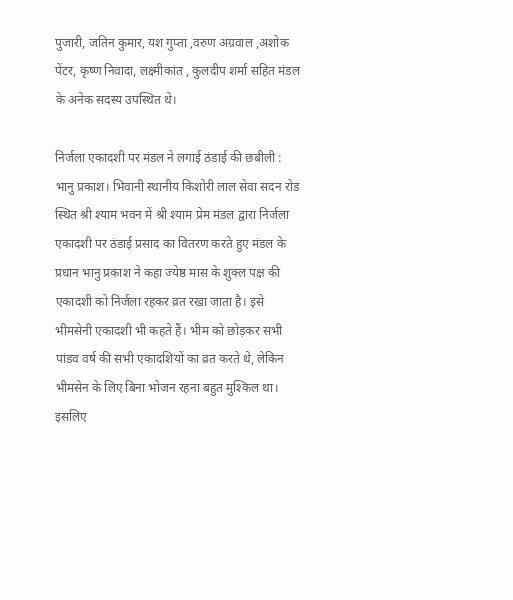पुजारी, जतिन कुमार, यश गुप्ता ,वरुण अग्रवाल ,अशोक पेंटर, कृष्ण निवादा, लक्ष्मीकांत , कुलदीप शर्मा सहित मंडल के अनेक सदस्य उपस्थित थे।

निर्जला एकादशी पर मंडल ने लगाई ठंडाई की छबीली : भानु प्रकाश। भिवानी स्थानीय किशोरी लाल सेवा सदन रोड स्थित श्री श्याम भवन में श्री श्याम प्रेम मंडल द्वारा निर्जला एकादशी पर ठंडाई प्रसाद का वितरण करते हुए मंडल के प्रधान भानु प्रकाश ने कहा ज्येष्ठ मास के शुक्ल पक्ष की एकादशी को निर्जला रहकर व्रत रखा जाता है। इसे भीमसेनी एकादशी भी कहते हैं। भीम को छोड़कर सभी पांडव वर्ष की सभी एकादशियों का व्रत करते थे, लेकिन भीमसेन के लिए बिना भोजन रहना बहुत मुश्किल था। इसलिए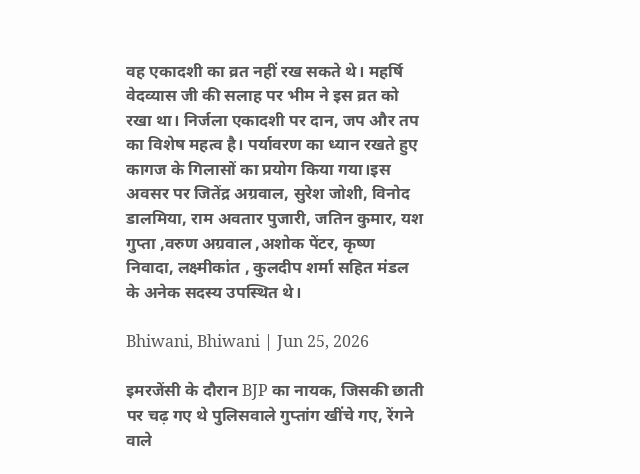वह एकादशी का व्रत नहीं रख सकते थे। महर्षि वेदव्यास जी की सलाह पर भीम ने इस व्रत को रखा था। निर्जला एकादशी पर दान, जप और तप का विशेष महत्व है। पर्यावरण का ध्यान रखते हुए कागज के गिलासों का प्रयोग किया गया।इस अवसर पर जितेंद्र अग्रवाल, सुरेश जोशी, विनोद डालमिया, राम अवतार पुजारी, जतिन कुमार, यश गुप्ता ,वरुण अग्रवाल ,अशोक पेंटर, कृष्ण निवादा, लक्ष्मीकांत , कुलदीप शर्मा सहित मंडल के अनेक सदस्य उपस्थित थे।

Bhiwani, Bhiwani | Jun 25, 2026

इमरजेंसी के दौरान BJP का नायक, जिसकी छाती पर चढ़ गए थे पुलिसवाले गुप्तांग खींचे गए, रेंगने वाले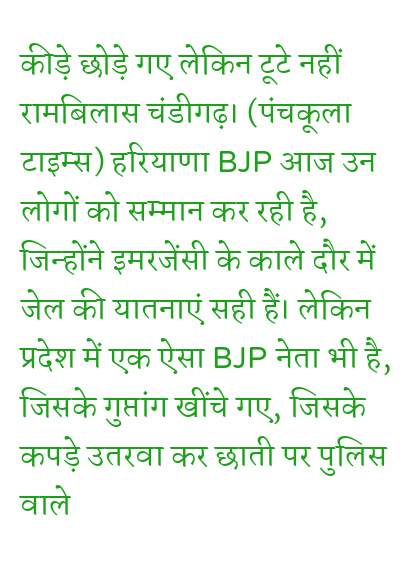कीड़े छोड़े गए लेकिन टूटे नहीं रामबिलास चंडीगढ़। (पंचकूला टाइम्स) हरियाणा BJP आज उन लोगों को सम्मान कर रही है, जिन्होंने इमरजेंसी के काले दौर में जेल की यातनाएं सही हैं। लेकिन प्रदेश में एक ऐसा BJP नेता भी है, जिसके गुप्तांग खींचे गए, जिसके कपड़े उतरवा कर छाती पर पुलिस वाले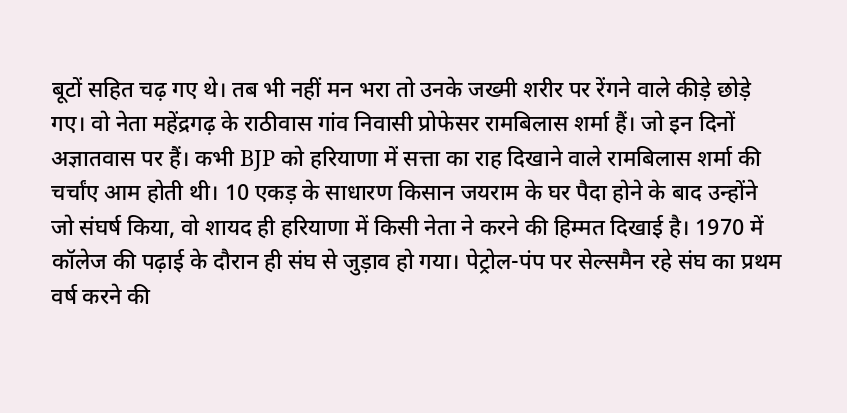बूटों सहित चढ़ गए थे। तब भी नहीं मन भरा तो उनके जख्मी शरीर पर रेंगने वाले कीड़े छोड़े गए। वो नेता महेंद्रगढ़ के राठीवास गांव निवासी प्रोफेसर रामबिलास शर्मा हैं। जो इन दिनों अज्ञातवास पर हैं। कभी BJP को हरियाणा में सत्ता का राह दिखाने वाले रामबिलास शर्मा की चर्चांए आम होती थी। 10 एकड़ के साधारण किसान जयराम के घर पैदा होने के बाद उन्होंने जो संघर्ष किया, वो शायद ही हरियाणा में किसी नेता ने करने की हिम्मत दिखाई है। 1970 में कॉलेज की पढ़ाई के दौरान ही संघ से जुड़ाव हो गया। पेट्रोल-पंप पर सेल्समैन रहे संघ का प्रथम वर्ष करने की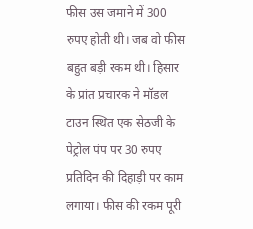फीस उस जमाने में 300 रुपए होती थी। जब वो फीस बहुत बड़ी रकम थी। हिसार के प्रांत प्रचारक ने मॉडल टाउन स्थित एक सेठजी के पेट्रोल पंप पर 30 रुपए प्रतिदिन की दिहाड़ी पर काम लगाया। फीस की रकम पूरी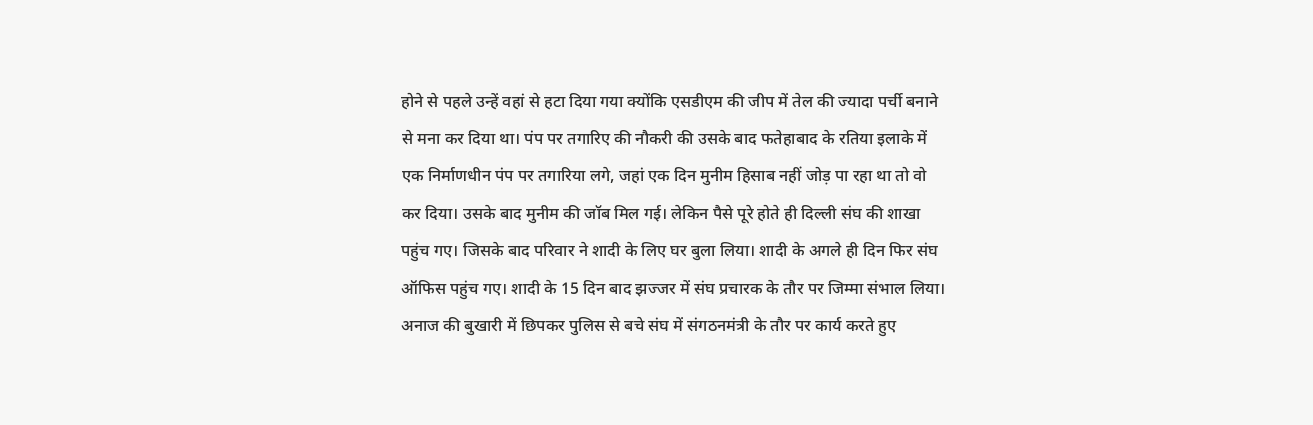होने से पहले उन्हें वहां से हटा दिया गया क्योंकि एसडीएम की जीप में तेल की ज्यादा पर्ची बनाने से मना कर दिया था। पंप पर तगारिए की नौकरी की उसके बाद फतेहाबाद के रतिया इलाके में एक निर्माणधीन पंप पर तगारिया लगे, जहां एक दिन मुनीम हिसाब नहीं जोड़ पा रहा था तो वो कर दिया। उसके बाद मुनीम की जॉब मिल गई। लेकिन पैसे पूरे होते ही दिल्ली संघ की शाखा पहुंच गए। जिसके बाद परिवार ने शादी के लिए घर बुला लिया। शादी के अगले ही दिन फिर संघ ऑफिस पहुंच गए। शादी के 15 दिन बाद झज्जर में संघ प्रचारक के तौर पर जिम्मा संभाल लिया। अनाज की बुखारी में छिपकर पुलिस से बचे संघ में संगठनमंत्री के तौर पर कार्य करते हुए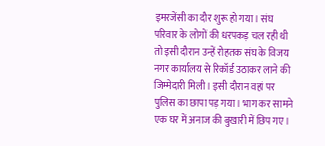इमरजेंसी का दौर शुरू हो गया। संघ परिवार के लोगों की धरपकड़ चल रही थी तो इसी दौरान उन्हें रोहतक संघ के विजय नगर कार्यालय से रिकॉर्ड उठाकर लाने की जिम्मेदारी मिली। इसी दौरान वहां पर पुलिस का छापा पड़ गया। भाग कर सामने एक घर में अनाज की बुखारी में छिप गए।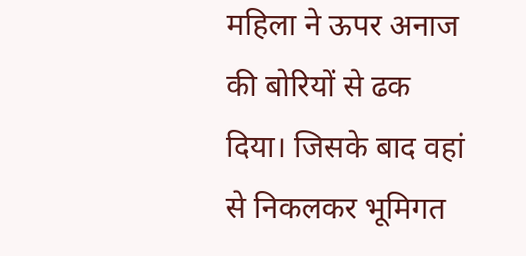महिला ने ऊपर अनाज की बोरियों से ढक दिया। जिसके बाद वहां से निकलकर भूमिगत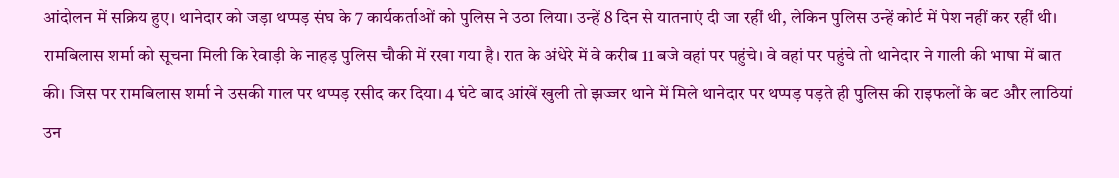आंदोलन में सक्रिय हुए। थानेदार को जड़ा थप्पड़ संघ के 7 कार्यकर्ताओं को पुलिस ने उठा लिया। उन्हें 8 दिन से यातनाएं दी जा रहीं थी, लेकिन पुलिस उन्हें कोर्ट में पेश नहीं कर रहीं थी। रामबिलास शर्मा को सूचना मिली कि रेवाड़ी के नाहड़ पुलिस चौकी में रखा गया है। रात के अंधेरे में वे करीब 11 बजे वहां पर पहुंचे। वे वहां पर पहुंचे तो थानेदार ने गाली की भाषा में बात की। जिस पर रामबिलास शर्मा ने उसकी गाल पर थप्पड़ रसीद कर दिया। 4 घंटे बाद आंखें खुली तो झज्जर थाने में मिले थानेदार पर थप्पड़ पड़ते ही पुलिस की राइफलों के बट और लाठियां उन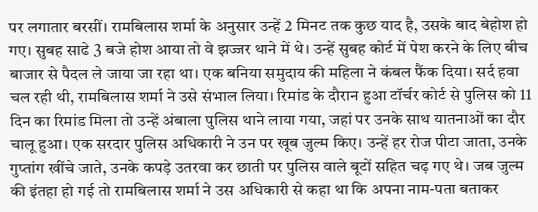पर लगातार बरसीं। रामबिलास शर्मा के अनुसार उन्हें 2 मिनट तक कुछ याद है, उसके बाद बेहोश हो गए। सुबह साढे 3 बजे होश आया तो वे झज्जर थाने में थे। उन्हें सुबह कोर्ट में पेश करने के लिए बीच बाजार से पैदल ले जाया जा रहा था। एक बनिया समुदाय की महिला ने कंबल फैंक दिया। सर्द हवा चल रही थी, रामबिलास शर्मा ने उसे संभाल लिया। रिमांड के दौरान हुआ टॉर्चर कोर्ट से पुलिस को 11 दिन का रिमांड मिला तो उन्हें अंबाला पुलिस थाने लाया गया, जहां पर उनके साथ यातनाओं का दौर चालू हुआ। एक सरदार पुलिस अधिकारी ने उन पर खूब जुल्म किए। उन्हें हर रोज पीटा जाता, उनके गुप्तांग खींचे जाते, उनके कपड़े उतरवा कर छाती पर पुलिस वाले बूटों सहित चढ़ गए थे। जब जुल्म की इंतहा हो गई तो रामबिलास शर्मा ने उस अधिकारी से कहा था कि अपना नाम-पता बताकर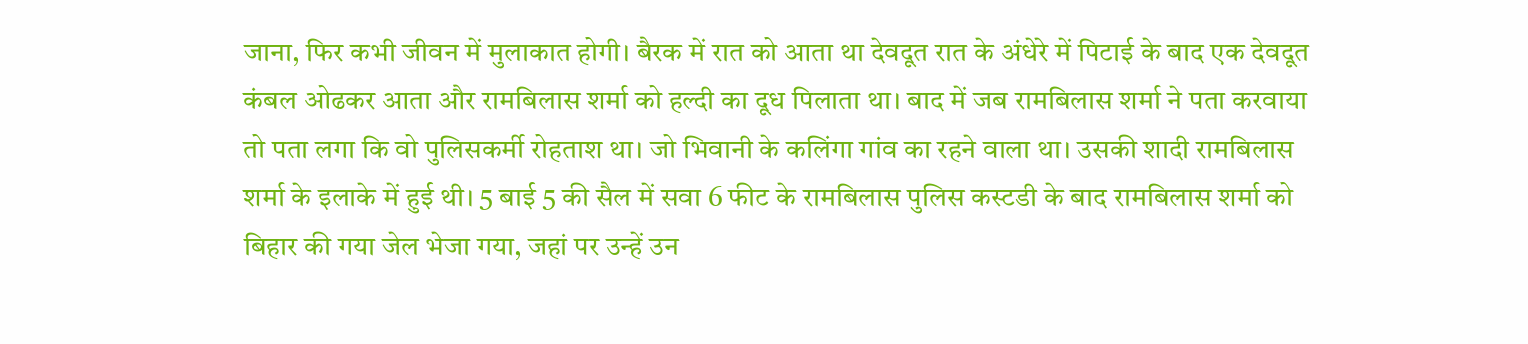जाना, फिर कभी जीवन में मुलाकात होगी। बैरक में रात को आता था देवदूत रात के अंधेरे में पिटाई के बाद एक देवदूत कंबल ओढकर आता और रामबिलास शर्मा को हल्दी का दूध पिलाता था। बाद में जब रामबिलास शर्मा ने पता करवाया तो पता लगा कि वो पुलिसकर्मी रोहताश था। जो भिवानी के कलिंगा गांव का रहने वाला था। उसकी शादी रामबिलास शर्मा के इलाके में हुई थी। 5 बाई 5 की सैल में सवा 6 फीट के रामबिलास पुलिस कस्टडी के बाद रामबिलास शर्मा को बिहार की गया जेल भेजा गया, जहां पर उन्हें उन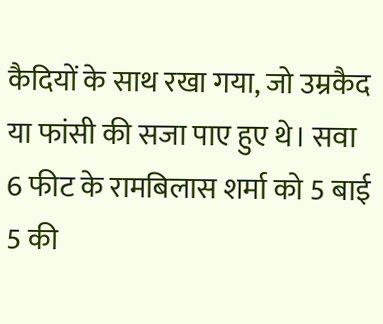कैदियों के साथ रखा गया, जो उम्रकैद या फांसी की सजा पाए हुए थे। सवा 6 फीट के रामबिलास शर्मा को 5 बाई 5 की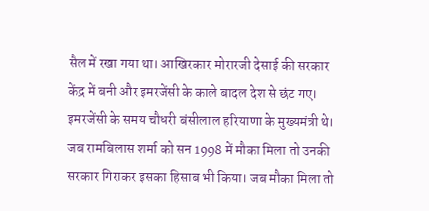सैल में रखा गया था। आखिरकार मोरारजी देसाई की सरकार केंद्र में बनी और इमरजेंसी के काले बादल देश से छंट गए। इमरजेंसी के समय चौधरी बंसीलाल हरियाणा के मुख्यमंत्री थे। जब रामबिलास शर्मा को सन 1998 में मौका मिला तो उनकी सरकार गिराकर इसका हिसाब भी किया। जब मौका मिला तो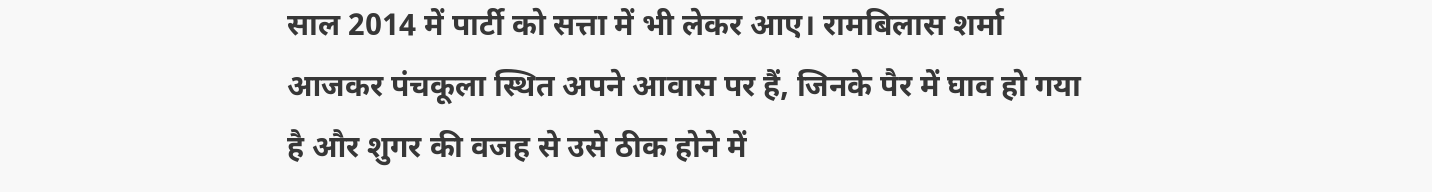साल 2014 में पार्टी को सत्ता में भी लेकर आए। रामबिलास शर्मा आजकर पंचकूला स्थित अपने आवास पर हैं, जिनके पैर में घाव हो गया है और शुगर की वजह से उसे ठीक होने में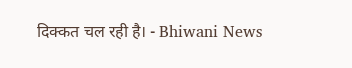दिक्कत चल रही है। - Bhiwani News